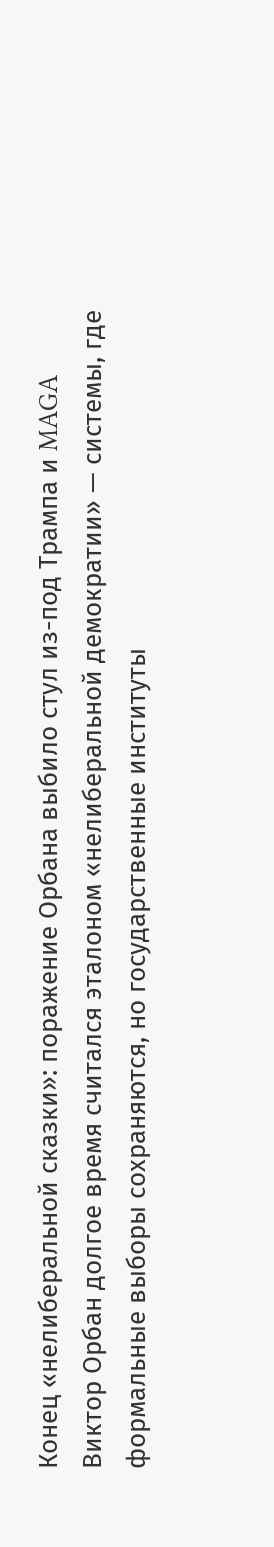Конец «нелиберальной сказки»: поражение Орбана выбило стул из-под Трампа и MAGA
Виктор Орбан долгое время считался эталоном «нелиберальной демократии» — системы, где формальные выборы сохраняются, но государственные институты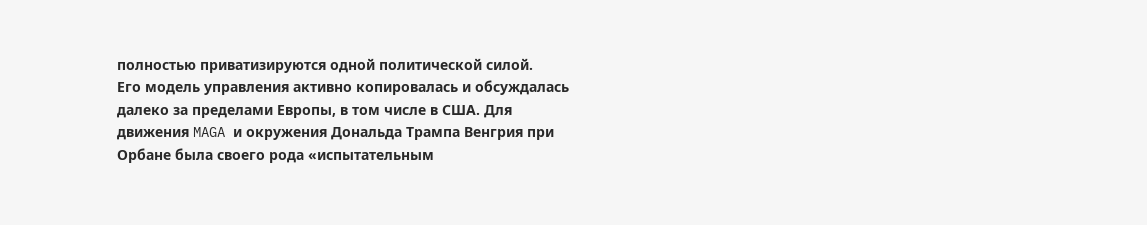полностью приватизируются одной политической силой.
Его модель управления активно копировалась и обсуждалась далеко за пределами Европы, в том числе в США. Для движения MAGA и окружения Дональда Трампа Венгрия при Орбане была своего рода «испытательным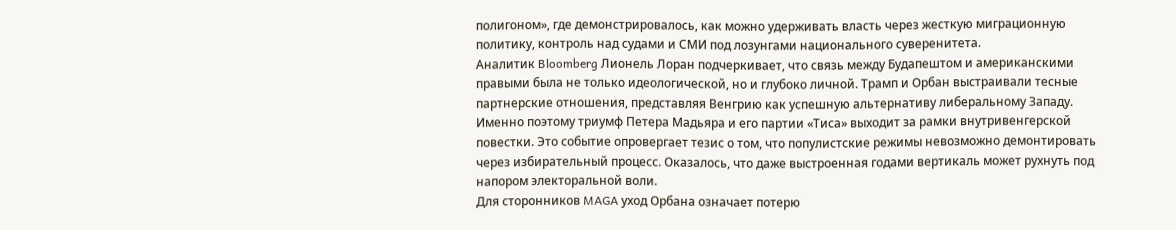полигоном», где демонстрировалось, как можно удерживать власть через жесткую миграционную политику, контроль над судами и СМИ под лозунгами национального суверенитета.
Аналитик Bloomberg Лионель Лоран подчеркивает, что связь между Будапештом и американскими правыми была не только идеологической, но и глубоко личной. Трамп и Орбан выстраивали тесные партнерские отношения, представляя Венгрию как успешную альтернативу либеральному Западу.
Именно поэтому триумф Петера Мадьяра и его партии «Тиса» выходит за рамки внутривенгерской повестки. Это событие опровергает тезис о том, что популистские режимы невозможно демонтировать через избирательный процесс. Оказалось, что даже выстроенная годами вертикаль может рухнуть под напором электоральной воли.
Для сторонников MAGA уход Орбана означает потерю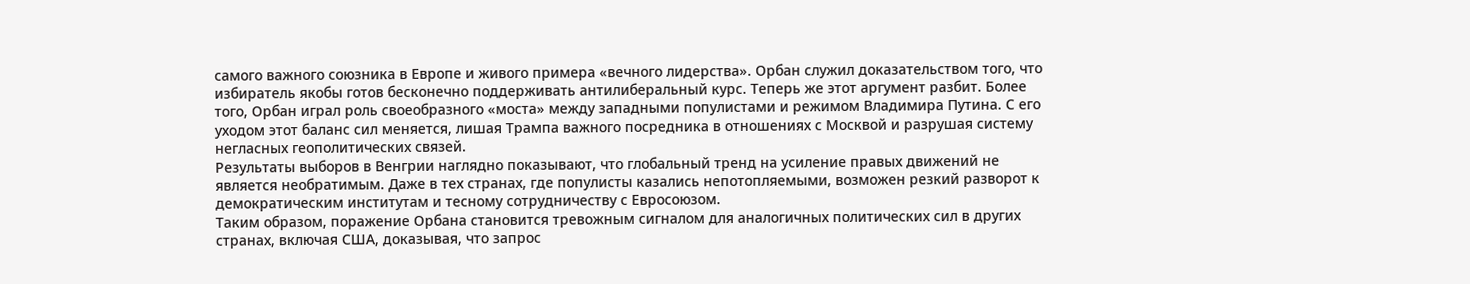самого важного союзника в Европе и живого примера «вечного лидерства». Орбан служил доказательством того, что избиратель якобы готов бесконечно поддерживать антилиберальный курс. Теперь же этот аргумент разбит. Более того, Орбан играл роль своеобразного «моста» между западными популистами и режимом Владимира Путина. С его уходом этот баланс сил меняется, лишая Трампа важного посредника в отношениях с Москвой и разрушая систему негласных геополитических связей.
Результаты выборов в Венгрии наглядно показывают, что глобальный тренд на усиление правых движений не является необратимым. Даже в тех странах, где популисты казались непотопляемыми, возможен резкий разворот к демократическим институтам и тесному сотрудничеству с Евросоюзом.
Таким образом, поражение Орбана становится тревожным сигналом для аналогичных политических сил в других странах, включая США, доказывая, что запрос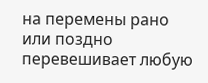на перемены рано или поздно перевешивает любую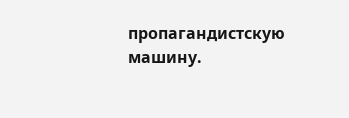пропагандистскую машину.